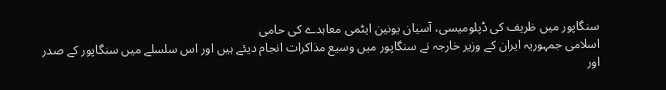سنگاپور میں ظریف کی ڈپلومیسی، آسیان یونین ایٹمی معاہدے کی حامی
اسلامی جمہوریہ ایران کے وزیر خارجہ نے سنگاپور میں وسیع مذاکرات انجام دیئے ہیں اور اس سلسلے میں سنگاپور کے صدر اور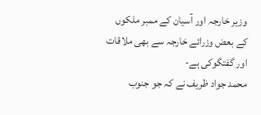وزیر خارجہ اور آسیان کے ممبر ملکوں کے بعض وزرائے خارجہ سے بھی ملاقات اور گفتگوکی ہے-
محمد جواد ظریف نے کہ جو جنوب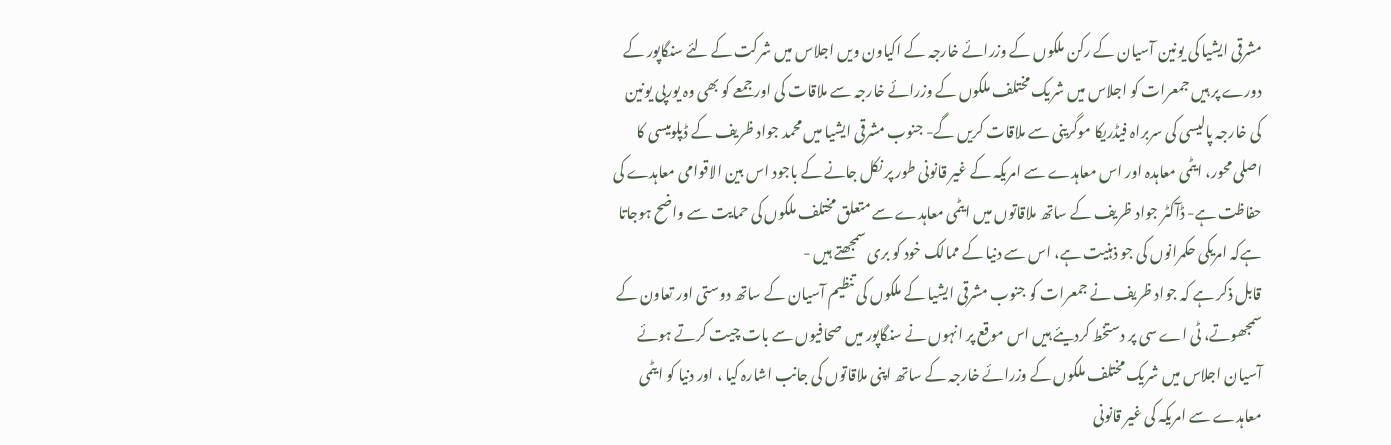مشرقی ایشیا کی یونین آسیان کے رکن ملکوں کے وزرائے خارجہ کے اکیاون ویں اجلاس میں شرکت کے لئے سنگاپور کے دورے پر ہیں جمعرات کو اجلاس میں شریک مختلف ملکوں کے وزرائے خارجہ سے ملاقات کی اور جمعے کو بھی وہ یورپی یونین کی خارجہ پالیسی کی سربراہ فیڈریکا موگرینی سے ملاقات کریں گے- جنوب مشرقی ایشیا میں محمد جواد ظریف کے ڈپلومیسی کا اصلی محور، ایٹمی معاہدہ اور اس معاہدے سے امریکہ کے غیر قانونی طور پر نکل جانے کے باجود اس بین الاقوامی معاہدے کی حفاظت ہے- ڈآکٹر جواد ظریف کے ساتھ ملاقاتوں میں ایٹمی معاہدے سے متعلق مختلف ملکوں کی حمایت سے واضح ہوجاتا ہےکہ امریکی حکمرانوں کی جو ذہنیت ہے، اس سے دنیا کے ممالک خود کو بری سمجھتے ہیں -
قابل ذکر ہے کہ جواد ظریف نے جمعرات کو جنوب مشرقی ایشیا کے ملکوں کی تنظیم آسیان کے ساتھ دوستی اور تعاون کے سمجھوتے، ٹی اے سی پر دستخط کردیئے ہیں اس موقع پر انہوں نے سنگاپور میں صحافیوں سے بات چیت کرتے ہوئے آسیان اجلاس میں شریک مختلف ملکوں کے وزرائے خارجہ کے ساتھ اپنی ملاقاتوں کی جانب اشارہ کیا ، اور دنیا کو ایٹمی معاہدے سے امریکہ کی غیر قانونی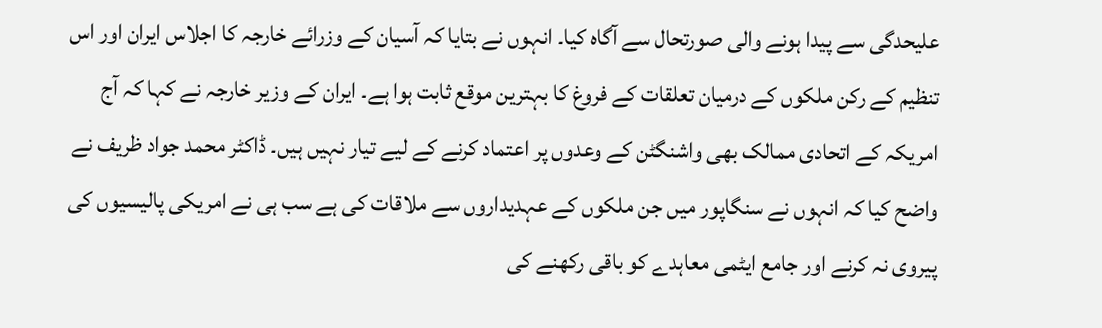علیحدگی سے پیدا ہونے والی صورتحال سے آگاہ کیا۔ انہوں نے بتایا کہ آسیان کے وزرائے خارجہ کا اجلاس ایران اور اس تنظیم کے رکن ملکوں کے درمیان تعلقات کے فروغ کا بہترین موقع ثابت ہوا ہے۔ ایران کے وزیر خارجہ نے کہا کہ آج امریکہ کے اتحادی ممالک بھی واشنگٹن کے وعدوں پر اعتماد کرنے کے لیے تیار نہیں ہیں۔ ڈاکٹر محمد جواد ظریف نے واضح کیا کہ انہوں نے سنگاپور میں جن ملکوں کے عہدیداروں سے ملاقات کی ہے سب ہی نے امریکی پالیسیوں کی پیروی نہ کرنے اور جامع ایٹمی معاہدے کو باقی رکھنے کی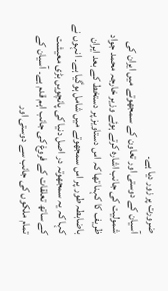ضرورت پر زور دیا ہے۔
آسیان کے دوستی اور تعاون کے سمجھوتے میں ایران کی شمولیت کی جانب اشارہ کرتے ہوئے وزیر خارجہ محمد جواد ظریف کا کہنا تھا کہ اس دستاویز پر دستخط کے بعد ایران باضابطہ طور پر اس سمجھوتے میں شامل ہوگیا ہے۔ انہوں نے کہا کہ یہ سمجھوتہ در اصل دنیا کی پانچویں بڑی معیشت کے ساتھ تعلقات کے فروغ کی جانب اہم قدم ہے۔ آسیان کے تمام ملکوں کی جانب سے دوستی اور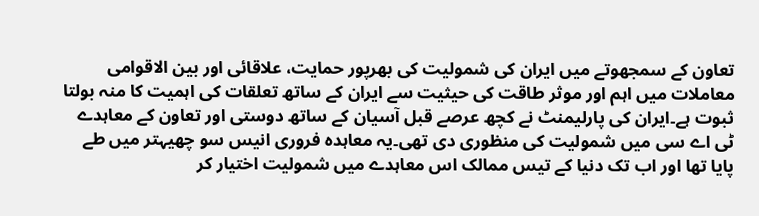تعاون کے سمجھوتے میں ایران کی شمولیت کی بھرپور حمایت، علاقائی اور بین الاقوامی معاملات میں اہم اور موثر طاقت کی حیثیت سے ایران کے ساتھ تعلقات کی اہمیت کا منہ بولتا ثبوت ہے۔ایران کی پارلیمنٹ نے کچھ عرصے قبل آسیان کے ساتھ دوستی اور تعاون کے معاہدے ٹی اے سی میں شمولیت کی منظوری دی تھی۔یہ معاہدہ فروری انیس سو چھیہتر میں طے پایا تھا اور اب تک دنیا کے تیس ممالک اس معاہدے میں شمولیت اختیار کر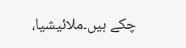چکے ہیں۔ملائیشیا،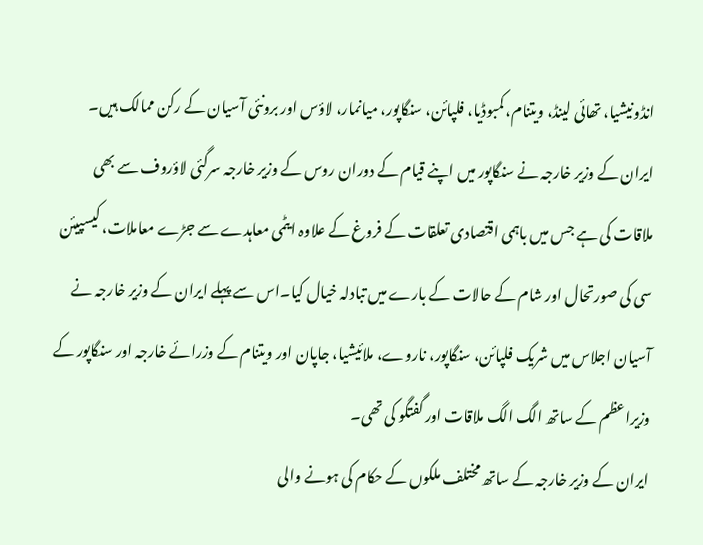انڈونیشیا، تھائی لینڈ، ویتنام، کمبوڈیا، فلپائن، سنگاپور، میانمار، لاؤس اور برونئی آسیان کے رکن ممالک ہیں۔
ایران کے وزیر خارجہ نے سنگاپور میں اپنے قیام کے دوران روس کے وزیر خارجہ سرگئی لاؤروف سے بھی ملاقات کی ہے جس میں باہمی اقتصادی تعلقات کے فروغ کے علاوہ ایٹمی معاہدے سے جڑے معاملات، کیسپیئن سی کی صورتحال اور شام کے حالات کے بارے میں تبادلہ خیال کیا۔اس سے پہلے ایران کے وزیر خارجہ نے آسیان اجلاس میں شریک فلپائن، سنگاپور، ناروے، ملائیشیا، جاپان اور ویتنام کے وزرائے خارجہ اور سنگاپور کے وزیراعظم کے ساتھ الگ الگ ملاقات اور گفتگو کی تھی۔
ایران کے وزیر خارجہ کے ساتھ مختلف ملکوں کے حکام کی ہونے والی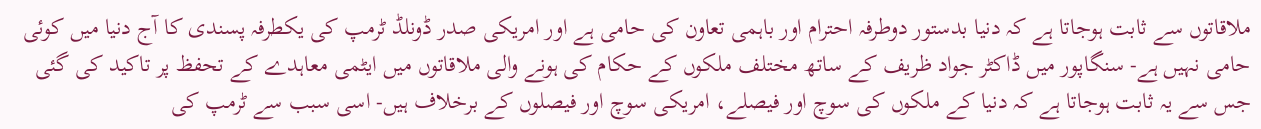ملاقاتوں سے ثابت ہوجاتا ہے کہ دنیا بدستور دوطرفہ احترام اور باہمی تعاون کی حامی ہے اور امریکی صدر ڈونلڈ ٹرمپ کی یکطرفہ پسندی کا آج دنیا میں کوئی حامی نہیں ہے- سنگاپور میں ڈاکٹر جواد ظریف کے ساتھ مختلف ملکوں کے حکام کی ہونے والی ملاقاتوں میں ایٹمی معاہدے کے تحفظ پر تاکید کی گئی جس سے یہ ثابت ہوجاتا ہے کہ دنیا کے ملکوں کی سوچ اور فیصلے، امریکی سوچ اور فیصلوں کے برخلاف ہیں- اسی سبب سے ٹرمپ کی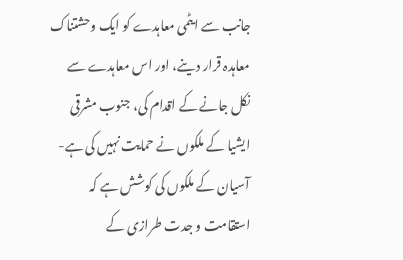جانب سے ایٹمی معاہدے کو ایک وحشتناک معاہدہ قرار دینے، اور اس معاہدے سے نکل جانے کے اقدام کی، جنوب مشرقی ایشیا کے ملکوں نے حمایت نہیں کی ہے-
آسیان کے ملکوں کی کوشش ہے کہ استقامت و جدت طرازی کے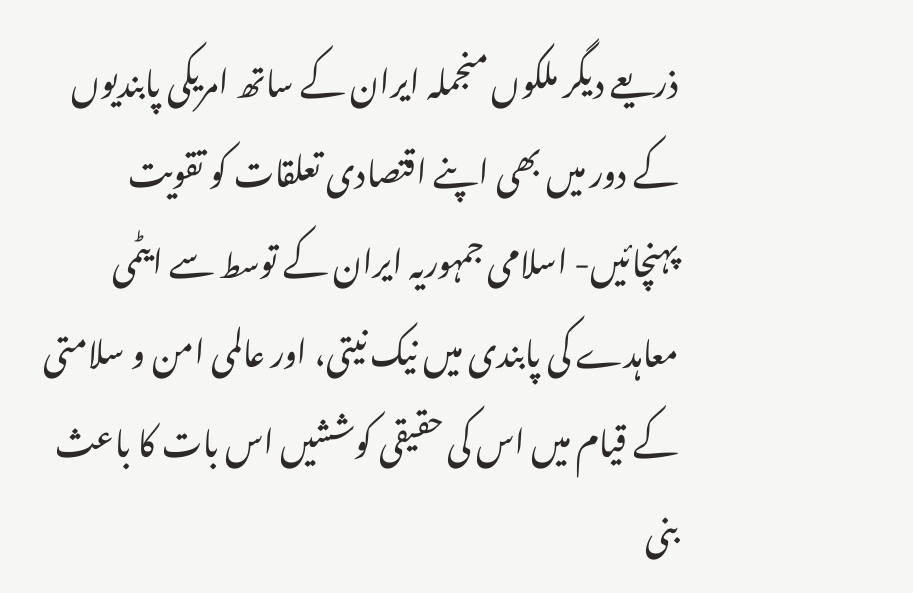ذریعے دیگر ملکوں منجملہ ایران کے ساتھ امریکی پابندیوں کے دور میں بھی اپنے اقتصادی تعلقات کو تقویت پہنچائیں- اسلامی جمہوریہ ایران کے توسط سے ایٹمی معاہدے کی پابندی میں نیک نیتی، اور عالمی امن و سلامتی کے قیام میں اس کی حقیقی کوششیں اس بات کا باعث بنی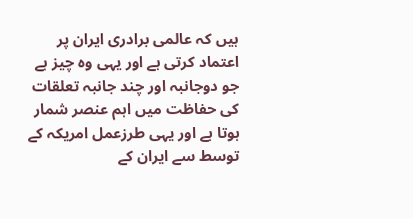ہیں کہ عالمی برادری ایران پر اعتماد کرتی ہے اور یہی وہ چیز ہے جو دوجانبہ اور چند جانبہ تعلقات کی حفاظت میں اہم عنصر شمار ہوتا ہے اور یہی طرزعمل امریکہ کے توسط سے ایران کے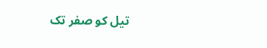تیل کو صفر تک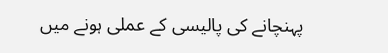پہنچانے کی پالیسی کے عملی ہونے میں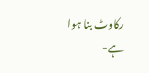رکاوٹ بنا ہوا ہے-